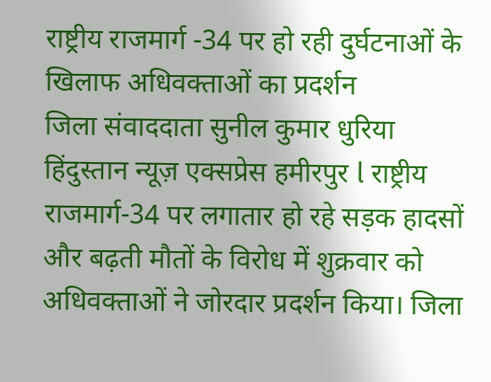राष्ट्रीय राजमार्ग -34 पर हो रही दुर्घटनाओं के खिलाफ अधिवक्ताओं का प्रदर्शन
जिला संवाददाता सुनील कुमार धुरिया
हिंदुस्तान न्यूज़ एक्सप्रेस हमीरपुर l राष्ट्रीय राजमार्ग-34 पर लगातार हो रहे सड़क हादसों और बढ़ती मौतों के विरोध में शुक्रवार को अधिवक्ताओं ने जोरदार प्रदर्शन किया। जिला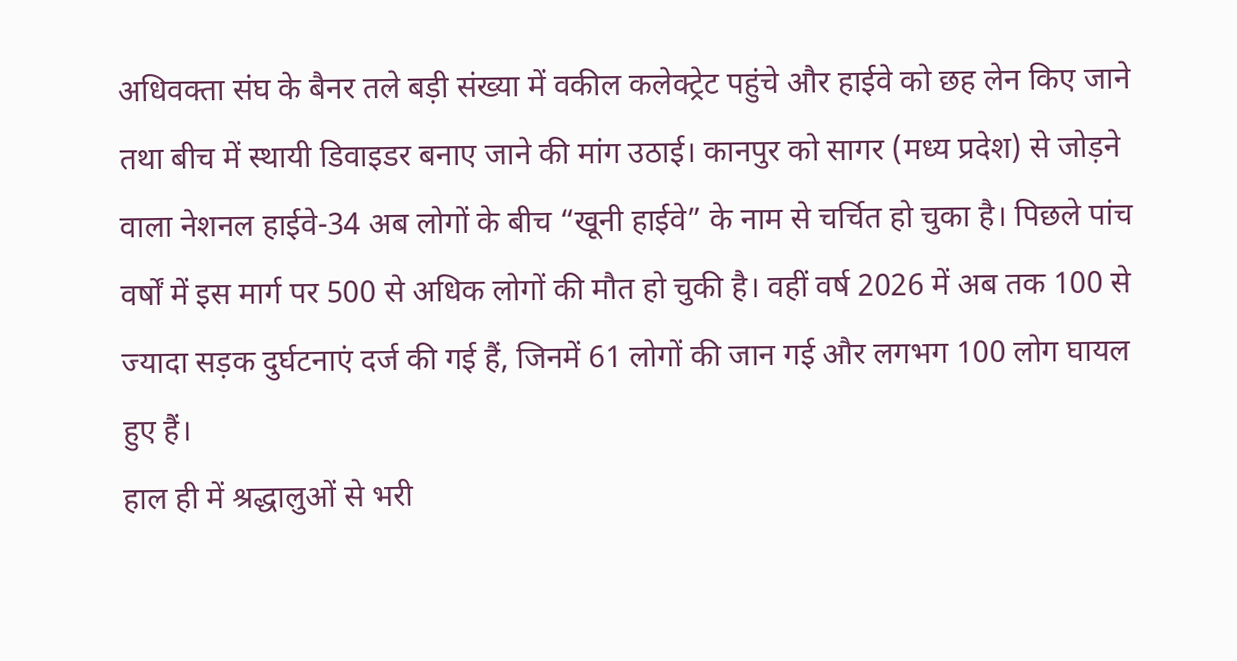अधिवक्ता संघ के बैनर तले बड़ी संख्या में वकील कलेक्ट्रेट पहुंचे और हाईवे को छह लेन किए जाने तथा बीच में स्थायी डिवाइडर बनाए जाने की मांग उठाई। कानपुर को सागर (मध्य प्रदेश) से जोड़ने वाला नेशनल हाईवे-34 अब लोगों के बीच “खूनी हाईवे” के नाम से चर्चित हो चुका है। पिछले पांच वर्षों में इस मार्ग पर 500 से अधिक लोगों की मौत हो चुकी है। वहीं वर्ष 2026 में अब तक 100 से ज्यादा सड़क दुर्घटनाएं दर्ज की गई हैं, जिनमें 61 लोगों की जान गई और लगभग 100 लोग घायल हुए हैं।
हाल ही में श्रद्धालुओं से भरी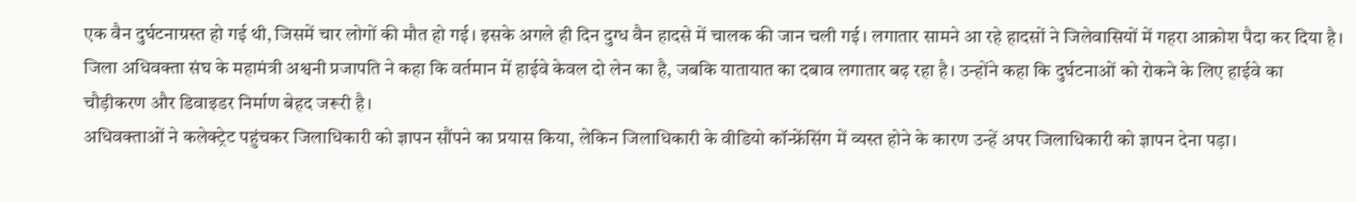एक वैन दुर्घटनाग्रस्त हो गई थी, जिसमें चार लोगों की मौत हो गई। इसके अगले ही दिन दुग्ध वैन हादसे में चालक की जान चली गई। लगातार सामने आ रहे हादसों ने जिलेवासियों में गहरा आक्रोश पैदा कर दिया है। जिला अधिवक्ता संघ के महामंत्री अश्वनी प्रजापति ने कहा कि वर्तमान में हाईवे केवल दो लेन का है, जबकि यातायात का दबाव लगातार बढ़ रहा है। उन्होंने कहा कि दुर्घटनाओं को रोकने के लिए हाईवे का चौड़ीकरण और डिवाइडर निर्माण बेहद जरूरी है।
अधिवक्ताओं ने कलेक्ट्रेट पहुंचकर जिलाधिकारी को ज्ञापन सौंपने का प्रयास किया, लेकिन जिलाधिकारी के वीडियो कॉन्फ्रेंसिंग में व्यस्त होने के कारण उन्हें अपर जिलाधिकारी को ज्ञापन देना पड़ा।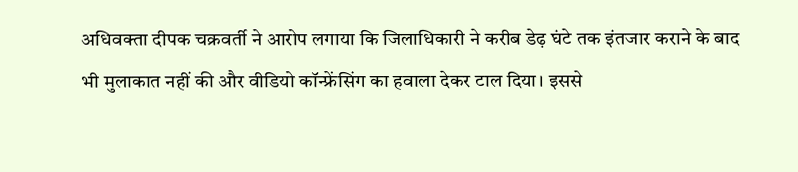अधिवक्ता दीपक चक्रवर्ती ने आरोप लगाया कि जिलाधिकारी ने करीब डेढ़ घंटे तक इंतजार कराने के बाद भी मुलाकात नहीं की और वीडियो कॉन्फ्रेंसिंग का हवाला देकर टाल दिया। इससे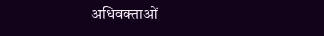अधिवक्ताओं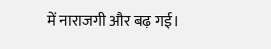में नाराजगी और बढ़ गई।